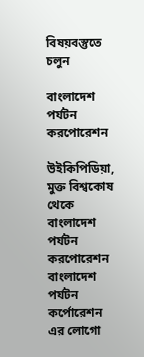বিষয়বস্তুতে চলুন

বাংলাদেশ পর্যটন করপোরেশন

উইকিপিডিয়া, মুক্ত বিশ্বকোষ থেকে
বাংলাদেশ পর্যটন করপোরেশন
বাংলাদেশ পর্যটন কর্পোরেশন এর লোগো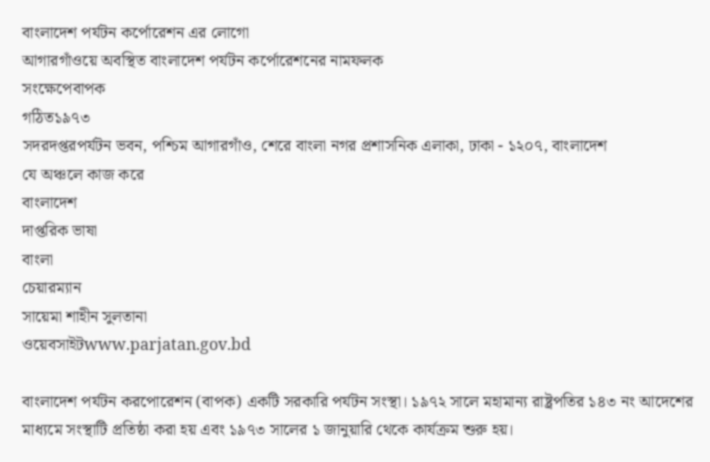বাংলাদেশ পর্যটন কর্পোরেশন এর লোগো
আগারগাঁওয়ে অবস্থিত বাংলাদেশ পর্যটন কর্পোরেশনের নামফলক
সংক্ষেপেবাপক
গঠিত১৯৭৩
সদরদপ্তরপর্যটন ভবন, পশ্চিম আগারগাঁও, শেরে বাংলা নগর প্রশাসনিক এলাকা, ঢাকা - ১২০৭, বাংলাদেশ
যে অঞ্চলে কাজ করে
বাংলাদেশ
দাপ্তরিক ভাষা
বাংলা
চেয়ারম্যান
সায়েমা শাহীন সুলতানা
ওয়েবসাইটwww.parjatan.gov.bd

বাংলাদেশ পর্যটন করপোরেশন (বাপক) একটি সরকারি পর্যটন সংস্থা। ১৯৭২ সালে মহামান্য রাষ্ট্রপতির ১৪৩ নং আদেশের মাধ্যমে সংস্থাটি প্রতিষ্ঠা করা হয় এবং ১৯৭৩ সালের ১ জানুয়ারি থেকে কার্যক্রম শুরু হয়।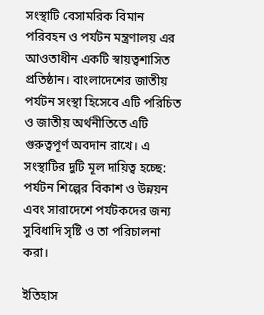সংস্থাটি বেসামরিক বিমান পরিবহন ও পর্যটন মন্ত্রণালয় এর আওতাধীন একটি স্বায়ত্বশাসিত প্রতিষ্ঠান। বাংলাদেশের জাতীয় পর্যটন সংস্থা হিসেবে এটি পরিচিত ও জাতীয় অর্থনীতিতে এটি গুরুত্বপূর্ণ অবদান রাখে। এ সংস্থাটির দুটি মূল দায়িত্ব হচ্ছে: পর্যটন শিল্পের বিকাশ ও উন্নয়ন এবং সারাদেশে পর্যটকদের জন্য সুবিধাদি সৃষ্টি ও তা পরিচালনা করা।

ইতিহাস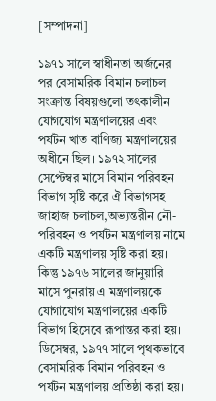[সম্পাদনা]

১৯৭১ সালে স্বাধীনতা অর্জনের পর বেসামরিক বিমান চলাচল সংক্রান্ত বিষয়গুলো তৎকালীন যোগযোগ মন্ত্রণালয়ের এবং পর্যটন খাত বাণিজ্য মন্ত্রণালয়ের অধীনে ছিল। ১৯৭২ সালের সেপ্টেম্বর মাসে বিমান পরিবহন বিভাগ সৃষ্টি করে ঐ বিভাগসহ জাহাজ চলাচল,অভ্যন্তরীন নৌ-পরিবহন ও পর্যটন মন্ত্রণালয় নামে একটি মন্ত্রণালয় সৃষ্টি করা হয়। কিন্তু ১৯৭৬ সালের জানুয়ারি মাসে পুনরায় এ মন্ত্রণালয়কে যোগাযোগ মন্ত্রণালয়ের একটি বিভাগ হিসেবে রূপান্তর করা হয়। ডিসেম্বর, ১৯৭৭ সালে পৃথকভাবে বেসামরিক বিমান পরিবহন ও পর্যটন মন্ত্রণালয় প্রতিষ্ঠা করা হয়।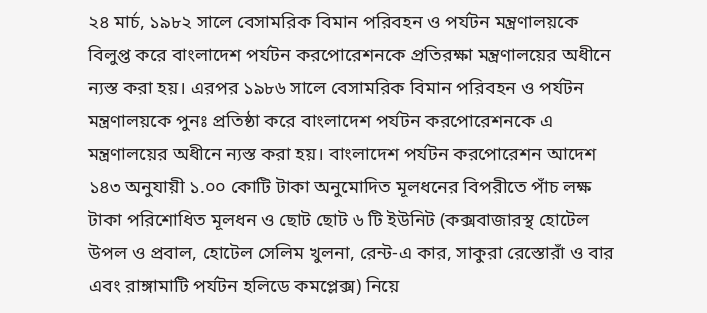২৪ মার্চ, ১৯৮২ সালে বেসামরিক বিমান পরিবহন ও পর্যটন মন্ত্রণালয়কে বিলুপ্ত করে বাংলাদেশ পর্যটন করপোরেশনকে প্রতিরক্ষা মন্ত্রণালয়ের অধীনে ন্যস্ত করা হয়। এরপর ১৯৮৬ সালে বেসামরিক বিমান পরিবহন ও পর্যটন মন্ত্রণালয়কে পুনঃ প্রতিষ্ঠা করে বাংলাদেশ পর্যটন করপোরেশনকে এ মন্ত্রণালয়ের অধীনে ন্যস্ত করা হয়। বাংলাদেশ পর্যটন করপোরেশন আদেশ ১৪৩ অনুযায়ী ১.০০ কোটি টাকা অনুমোদিত মূলধনের বিপরীতে পাঁচ লক্ষ টাকা পরিশোধিত মূলধন ও ছোট ছোট ৬ টি ইউনিট (কক্সবাজারস্থ হোটেল উপল ও প্রবাল, হোটেল সেলিম খুলনা, রেন্ট-এ কার, সাকুরা রেস্তোরাঁ ও বার এবং রাঙ্গামাটি পর্যটন হলিডে কমপ্লেক্স) নিয়ে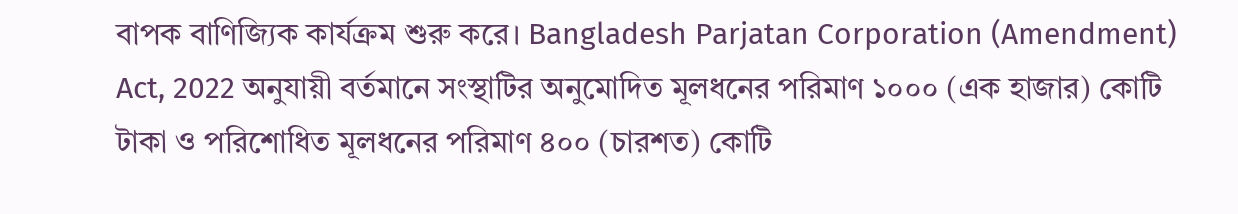বাপক বাণিজ্যিক কার্যক্রম শুরু করে। Bangladesh Parjatan Corporation (Amendment) Act, 2022 অনুযায়ী বর্তমানে সংস্থাটির অনুমোদিত মূলধনের পরিমাণ ১০০০ (এক হাজার) কোটি টাকা ও পরিশোধিত মূলধনের পরিমাণ ৪০০ (চারশত) কোটি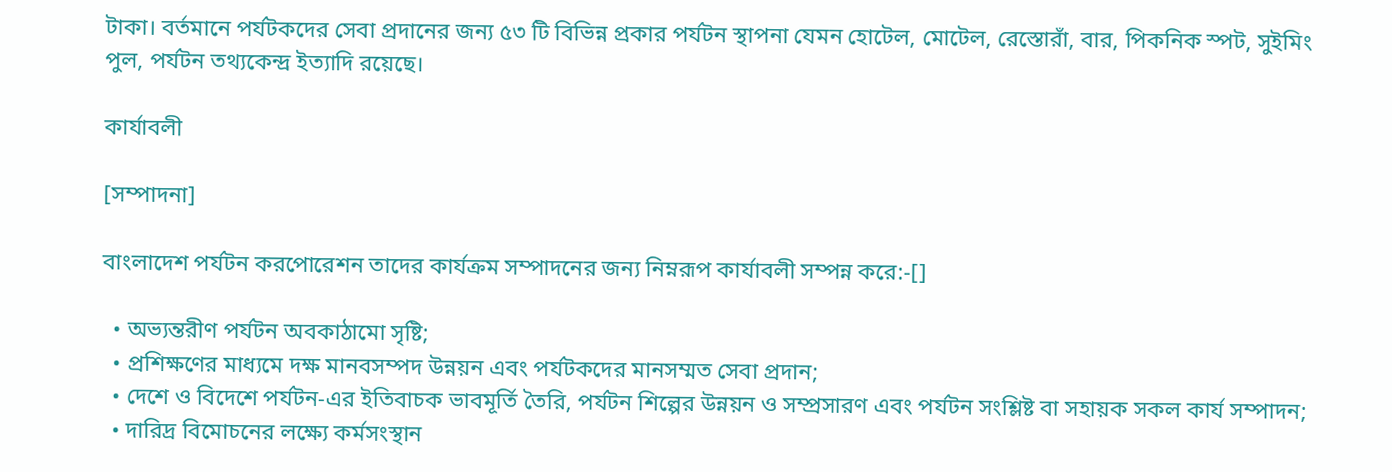টাকা। বর্তমানে পর্যটকদের সেবা প্রদানের জন্য ৫৩ টি বিভিন্ন প্রকার পর্যটন স্থাপনা যেমন হোটেল, মোটেল, রেস্তোরাঁ, বার, পিকনিক স্পট, সুইমিং পুল, পর্যটন তথ্যকেন্দ্র ইত্যাদি রয়েছে।

কার্যাবলী

[সম্পাদনা]

বাংলাদেশ পর্যটন করপোরেশন তাদের কার্যক্রম সম্পাদনের জন্য নিম্নরূপ কার্যাবলী সম্পন্ন করে:-[]

  • অভ্যন্তরীণ পর্যটন অবকাঠামো সৃষ্টি;
  • প্রশিক্ষণের মাধ্যমে দক্ষ মানবসম্পদ উন্নয়ন এবং পর্যটকদের মানসম্মত সেবা প্রদান;
  • দেশে ও বিদেশে পর্যটন-এর ইতিবাচক ভাবমূর্তি তৈরি, পর্যটন শিল্পের উন্নয়ন ও সম্প্রসারণ এবং পর্যটন সংশ্লিষ্ট বা সহায়ক সকল কার্য সম্পাদন;
  • দারিদ্র বিমোচনের লক্ষ্যে কর্মসংস্থান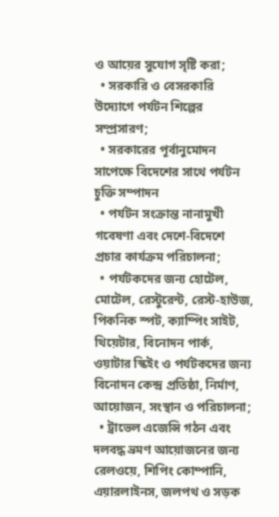ও আয়ের সুযোগ সৃষ্টি করা;
  • সরকারি ও বেসরকারি উদ্যোগে পর্যটন শিল্পের সম্প্রসারণ;
  • সরকারের পূর্বানুমোদন সাপেক্ষে বিদেশের সাথে পর্যটন চুক্তি সম্পাদন
  • পর্যটন সংক্রান্ত নানামুখী গবেষণা এবং দেশে-বিদেশে প্রচার কার্যক্রম পরিচালনা;
  • পর্যটকদের জন্য হোটেল, মোটেল, রেস্টুরেন্ট, রেস্ট-হাউজ, পিকনিক স্পট, ক্যাম্পিং সাইট, থিয়েটার, বিনোদন পার্ক, ওয়াটার স্কিইং ও পর্যটকদের জন্য বিনোদন কেন্দ্র প্রতিষ্ঠা, নির্মাণ, আয়োজন, সংস্থান ও পরিচালনা;
  • ট্রাভেল এজেন্সি গঠন এবং দলবদ্ধ ভ্রমণ আয়োজনের জন্য রেলওয়ে, শিপিং কোম্পানি, এয়ারলাইনস, জলপথ ও সড়ক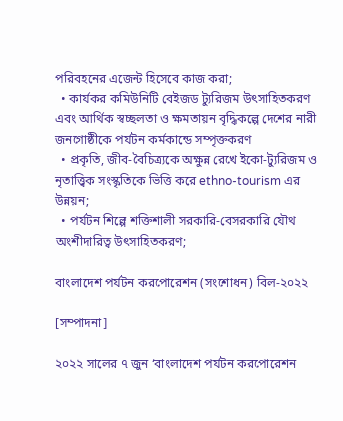পরিবহনের এজেন্ট হিসেবে কাজ করা;
  • কার্যকর কমিউনিটি বেইজড ট্যুরিজম উৎসাহিতকরণ এবং আর্থিক স্বচ্ছলতা ও ক্ষমতায়ন বৃদ্ধিকল্পে দেশের নারী জনগোষ্ঠীকে পর্যটন কর্মকান্ডে সম্পৃক্তকরণ
  • প্রকৃতি, জীব-বৈচিত্র্যকে অক্ষুন্ন রেখে ইকো-ট্যুরিজম ও নৃতাত্ত্বিক সংস্কৃতিকে ভিত্তি করে ethno-tourism এর উন্নয়ন;
  • পর্যটন শিল্পে শক্তিশালী সরকারি-বেসরকারি যৌথ অংশীদারিত্ব উৎসাহিতকরণ;

বাংলাদেশ পর্যটন করপোরেশন (সংশোধন) বিল-২০২২

[সম্পাদনা]

২০২২ সালের ৭ জুন ‘বাংলাদেশ পর্যটন করপোরেশন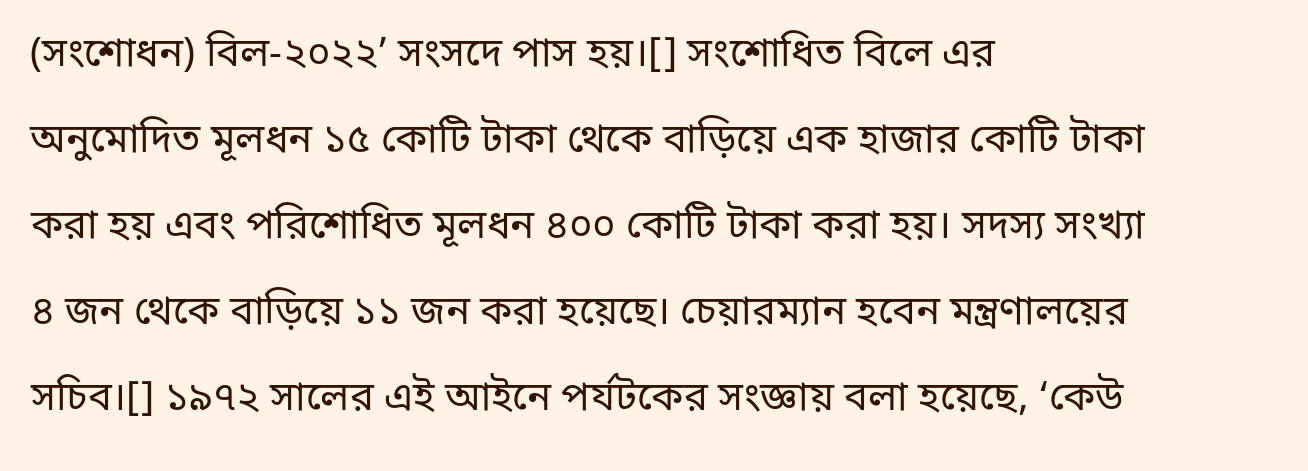(সংশোধন) বিল-২০২২’ সংসদে পাস হয়।[] সংশোধিত বিলে এর অনুমোদিত মূলধন ১৫ কোটি টাকা থেকে বাড়িয়ে এক হাজার কোটি টাকা করা হয় এবং পরিশোধিত মূলধন ৪০০ কোটি টাকা করা হয়। সদস্য সংখ্যা ৪ জন থেকে বাড়িয়ে ১১ জন করা হয়েছে। চেয়ারম্যান হবেন মন্ত্রণালয়ের সচিব।[] ১৯৭২ সালের এই আইনে পর্যটকের সংজ্ঞায় বলা হয়েছে, ‘কেউ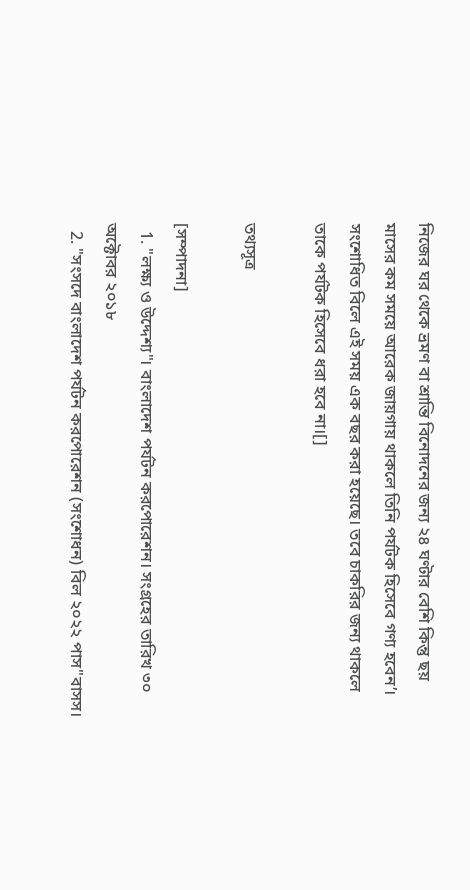নিজের ঘর থেকে ভ্রমণ বা শ্রান্তি বিনোদনের জন্য ২৪ ঘণ্টার বেশি কিন্তু ছয় মাসের কম সময়ে আরেক জায়গায় থাকলে তিনি পর্যটক হিসেবে গণ্য হবেন’। সংশোধিত বিলে এই সময় এক বছর করা হয়েছে। তবে চাকরির জন্য থাকলে তাকে পর্যটক হিসেবে ধরা হবে না।[]

তথ্যসূত্র

[সম্পাদনা]
  1. "লক্ষ্য ও উদ্দেশ্য"। বাংলাদেশ পর্যটন করপোরেশন। সংগ্রহের তারিখ ৩০ অক্টোবর ২০১৮
  2. "সংসদে বাংলাদেশ পর্যটন করপোরেশন (সংশোধন) বিল ২০২২ পাস"বাসস।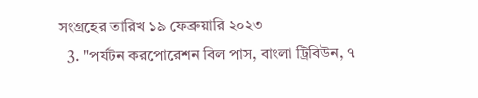সংগ্রহের তারিখ ১৯ ফেব্রুয়ারি ২০২৩
  3. "পর্যটন করপোরেশন বিল পাস, বাংলা ট্রিবিউন, ৭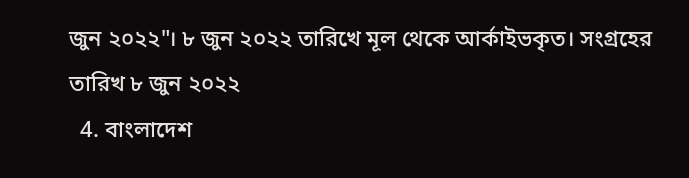জুন ২০২২"। ৮ জুন ২০২২ তারিখে মূল থেকে আর্কাইভকৃত। সংগ্রহের তারিখ ৮ জুন ২০২২
  4. বাংলাদেশ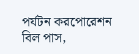পর্যটন করপোরেশন বিল পাস,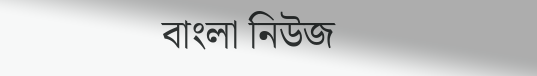বাংলা নিউজ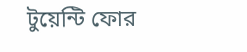টুয়েন্টি ফোর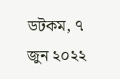ডটকম, ৭ জুন ২০২২